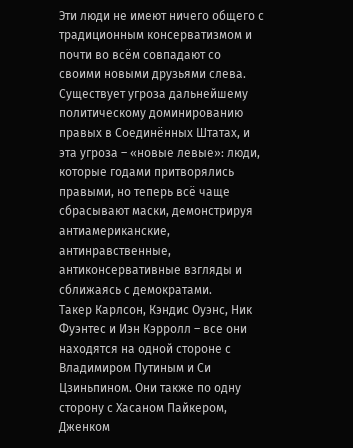Эти люди не имеют ничего общего с традиционным консерватизмом и почти во всём совпадают со своими новыми друзьями слева.
Существует угроза дальнейшему политическому доминированию правых в Соединённых Штатах, и эта угроза – «новые левые»: люди, которые годами притворялись правыми, но теперь всё чаще сбрасывают маски, демонстрируя антиамериканские, антинравственные, антиконсервативные взгляды и сближаясь с демократами.
Такер Карлсон, Кэндис Оуэнс, Ник Фуэнтес и Иэн Кэрролл – все они находятся на одной стороне с Владимиром Путиным и Си Цзиньпином. Они также по одну сторону с Хасаном Пайкером, Дженком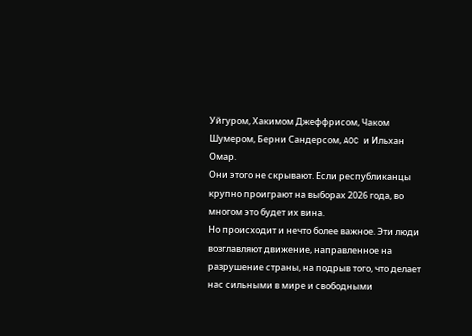Уйгуром, Хакимом Джеффрисом, Чаком Шумером, Берни Сандерсом, AOC и Ильхан Омар.
Они этого не скрывают. Если республиканцы крупно проиграют на выборах 2026 года, во многом это будет их вина.
Но происходит и нечто более важное. Эти люди возглавляют движение, направленное на разрушение страны, на подрыв того, что делает нас сильными в мире и свободными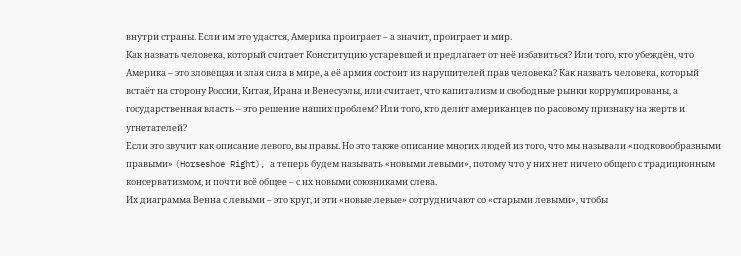внутри страны. Если им это удастся, Америка проиграет – а значит, проиграет и мир.
Как назвать человека, который считает Конституцию устаревшей и предлагает от неё избавиться? Или того, кто убеждён, что Америка – это зловещая и злая сила в мире, а её армия состоит из нарушителей прав человека? Как назвать человека, который встаёт на сторону России, Китая, Ирана и Венесуэлы, или считает, что капитализм и свободные рынки коррумпированы, а государственная власть – это решение наших проблем? Или того, кто делит американцев по расовому признаку на жертв и угнетателей?
Если это звучит как описание левого, вы правы. Но это также описание многих людей из того, что мы называли «подковообразными правыми» (Horseshoe Right), а теперь будем называть «новыми левыми», потому что у них нет ничего общего с традиционным консерватизмом, и почти всё общее – с их новыми союзниками слева.
Их диаграмма Венна с левыми – это круг, и эти «новые левые» сотрудничают со «старыми левыми», чтобы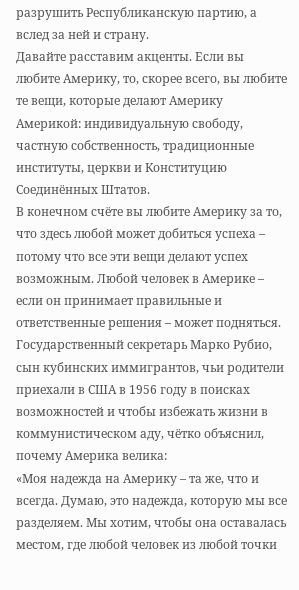разрушить Республиканскую партию, а вслед за ней и страну.
Давайте расставим акценты. Если вы любите Америку, то, скорее всего, вы любите те вещи, которые делают Америку Америкой: индивидуальную свободу, частную собственность, традиционные институты, церкви и Конституцию Соединённых Штатов.
В конечном счёте вы любите Америку за то, что здесь любой может добиться успеха – потому что все эти вещи делают успех возможным. Любой человек в Америке – если он принимает правильные и ответственные решения – может подняться.
Государственный секретарь Марко Рубио, сын кубинских иммигрантов, чьи родители приехали в США в 1956 году в поисках возможностей и чтобы избежать жизни в коммунистическом аду, чётко объяснил, почему Америка велика:
«Моя надежда на Америку – та же, что и всегда. Думаю, это надежда, которую мы все разделяем. Мы хотим, чтобы она оставалась местом, где любой человек из любой точки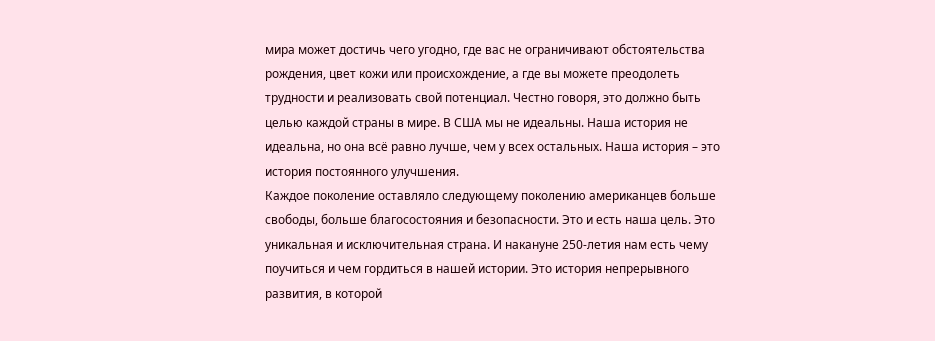мира может достичь чего угодно, где вас не ограничивают обстоятельства рождения, цвет кожи или происхождение, а где вы можете преодолеть трудности и реализовать свой потенциал. Честно говоря, это должно быть целью каждой страны в мире. В США мы не идеальны. Наша история не идеальна, но она всё равно лучше, чем у всех остальных. Наша история – это история постоянного улучшения.
Каждое поколение оставляло следующему поколению американцев больше свободы, больше благосостояния и безопасности. Это и есть наша цель. Это уникальная и исключительная страна. И накануне 250-летия нам есть чему поучиться и чем гордиться в нашей истории. Это история непрерывного развития, в которой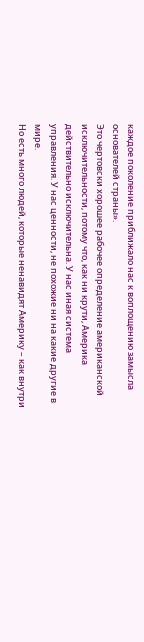каждое поколение приближало нас к воплощению замысла основателей страны».
Это чертовски хорошее рабочее определение американской исключительности, потому что, как ни крути, Америка действительно исключительна. У нас иная система управления. У нас ценности, не похожие ни на какие другие в мире.
Но есть много людей, которые ненавидят Америку – как внутри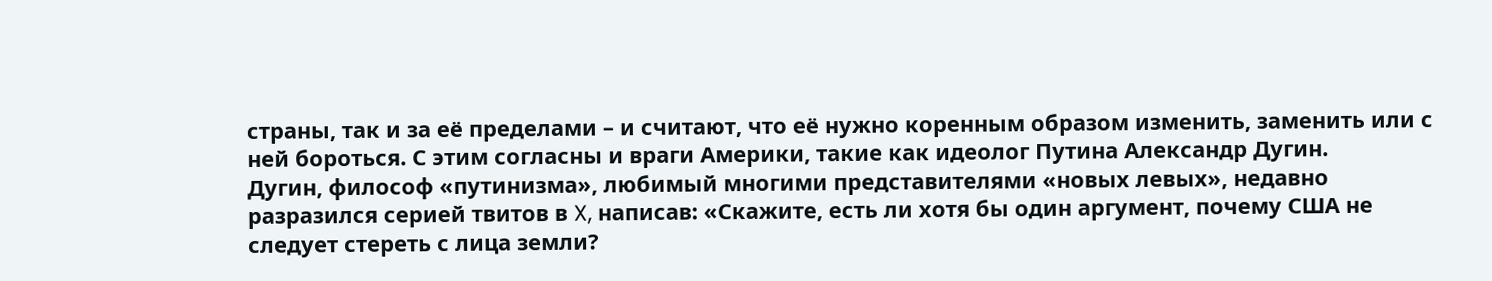страны, так и за её пределами – и считают, что её нужно коренным образом изменить, заменить или с ней бороться. С этим согласны и враги Америки, такие как идеолог Путина Александр Дугин.
Дугин, философ «путинизма», любимый многими представителями «новых левых», недавно разразился серией твитов в X, написав: «Скажите, есть ли хотя бы один аргумент, почему США не следует стереть с лица земли?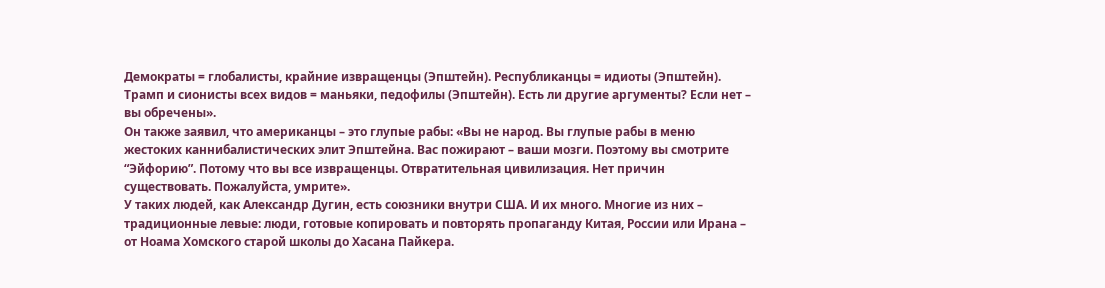Демократы = глобалисты, крайние извращенцы (Эпштейн). Республиканцы = идиоты (Эпштейн). Трамп и сионисты всех видов = маньяки, педофилы (Эпштейн). Есть ли другие аргументы? Если нет – вы обречены».
Он также заявил, что американцы – это глупые рабы: «Вы не народ. Вы глупые рабы в меню жестоких каннибалистических элит Эпштейна. Вас пожирают – ваши мозги. Поэтому вы смотрите “Эйфорию”. Потому что вы все извращенцы. Отвратительная цивилизация. Нет причин существовать. Пожалуйста, умрите».
У таких людей, как Александр Дугин, есть союзники внутри США. И их много. Многие из них – традиционные левые: люди, готовые копировать и повторять пропаганду Китая, России или Ирана – от Ноама Хомского старой школы до Хасана Пайкера.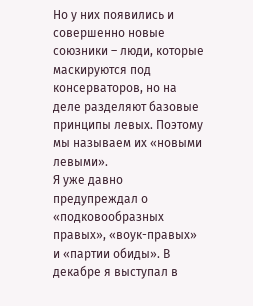Но у них появились и совершенно новые союзники – люди, которые маскируются под консерваторов, но на деле разделяют базовые принципы левых. Поэтому мы называем их «новыми левыми».
Я уже давно предупреждал о «подковообразных правых», «воук-правых» и «партии обиды». В декабре я выступал в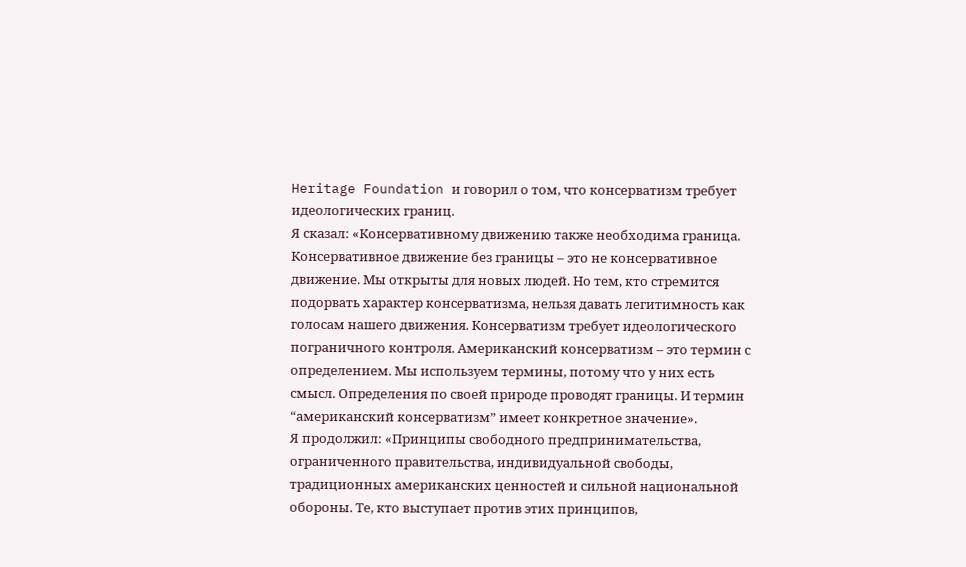Heritage Foundation и говорил о том, что консерватизм требует идеологических границ.
Я сказал: «Консервативному движению также необходима граница. Консервативное движение без границы – это не консервативное движение. Мы открыты для новых людей. Но тем, кто стремится подорвать характер консерватизма, нельзя давать легитимность как голосам нашего движения. Консерватизм требует идеологического пограничного контроля. Американский консерватизм – это термин с определением. Мы используем термины, потому что у них есть смысл. Определения по своей природе проводят границы. И термин “американский консерватизм” имеет конкретное значение».
Я продолжил: «Принципы свободного предпринимательства, ограниченного правительства, индивидуальной свободы, традиционных американских ценностей и сильной национальной обороны. Те, кто выступает против этих принципов,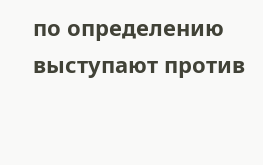по определению выступают против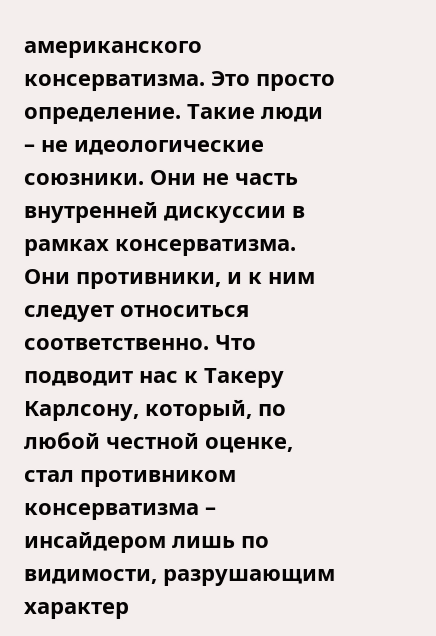американского консерватизма. Это просто определение. Такие люди – не идеологические союзники. Они не часть внутренней дискуссии в рамках консерватизма. Они противники, и к ним следует относиться соответственно. Что подводит нас к Такеру Карлсону, который, по любой честной оценке, стал противником консерватизма – инсайдером лишь по видимости, разрушающим характер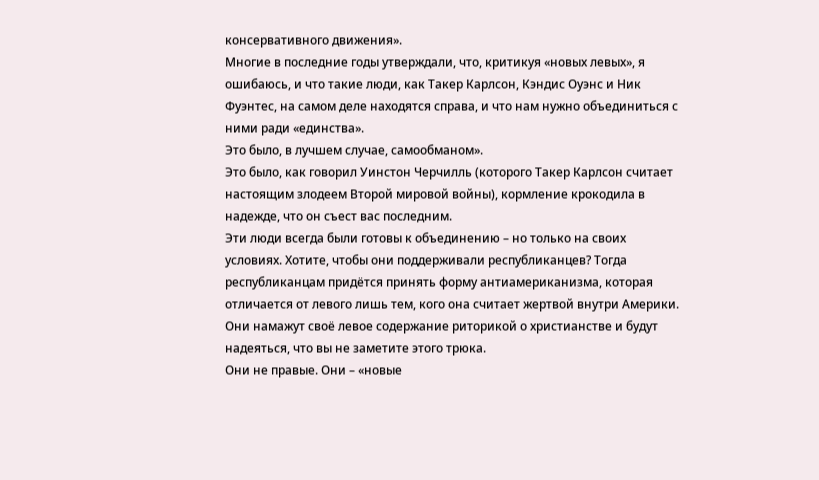консервативного движения».
Многие в последние годы утверждали, что, критикуя «новых левых», я ошибаюсь, и что такие люди, как Такер Карлсон, Кэндис Оуэнс и Ник Фуэнтес, на самом деле находятся справа, и что нам нужно объединиться с ними ради «единства».
Это было, в лучшем случае, самообманом».
Это было, как говорил Уинстон Черчилль (которого Такер Карлсон считает настоящим злодеем Второй мировой войны), кормление крокодила в надежде, что он съест вас последним.
Эти люди всегда были готовы к объединению – но только на своих условиях. Хотите, чтобы они поддерживали республиканцев? Тогда республиканцам придётся принять форму антиамериканизма, которая отличается от левого лишь тем, кого она считает жертвой внутри Америки.
Они намажут своё левое содержание риторикой о христианстве и будут надеяться, что вы не заметите этого трюка.
Они не правые. Они – «новые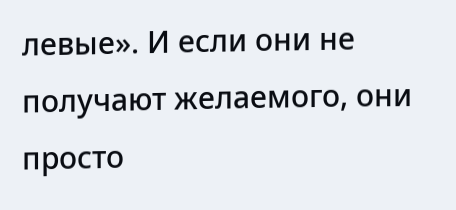левые». И если они не получают желаемого, они просто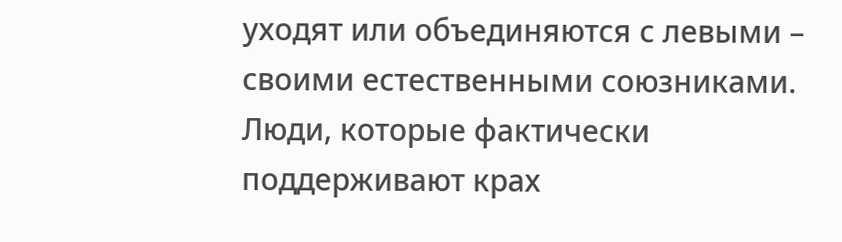уходят или объединяются с левыми – своими естественными союзниками.
Люди, которые фактически поддерживают крах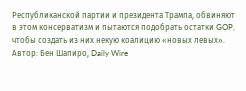Республиканской партии и президента Трампа, обвиняют в этом консерватизм и пытаются подобрать остатки GOP, чтобы создать из них некую коалицию «новых левых».
Автор: Бен Шапиро, Daily Wire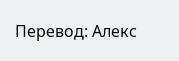Перевод: Алекс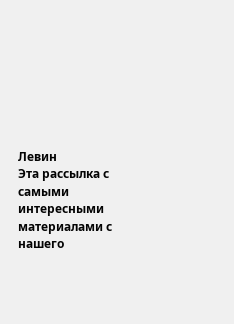Левин
Эта рассылка с самыми интересными материалами с нашего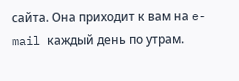сайта. Она приходит к вам на e-mail каждый день по утрам.